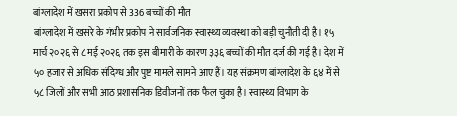बांग्लादेश में खसरा प्रकोप से 336 बच्चों की मौत
बांग्लादेश में खसरे के गंभीर प्रकोप ने सार्वजनिक स्वास्थ्य व्यवस्था को बड़ी चुनौती दी है। १५ मार्च २०२६ से ८ मई २०२६ तक इस बीमारी के कारण ३३६ बच्चों की मौत दर्ज की गई है। देश में ५० हजार से अधिक संदिग्ध और पुष्ट मामले सामने आए हैं। यह संक्रमण बांग्लादेश के ६४ में से ५८ जिलों और सभी आठ प्रशासनिक डिवीजनों तक फैल चुका है। स्वास्थ्य विभाग के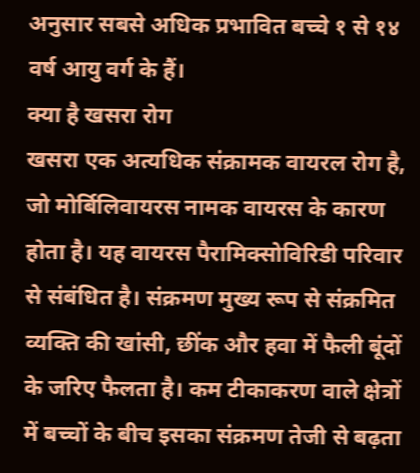अनुसार सबसे अधिक प्रभावित बच्चे १ से १४ वर्ष आयु वर्ग के हैं।
क्या है खसरा रोग
खसरा एक अत्यधिक संक्रामक वायरल रोग है, जो मोर्बिलिवायरस नामक वायरस के कारण होता है। यह वायरस पैरामिक्सोविरिडी परिवार से संबंधित है। संक्रमण मुख्य रूप से संक्रमित व्यक्ति की खांसी, छींक और हवा में फैली बूंदों के जरिए फैलता है। कम टीकाकरण वाले क्षेत्रों में बच्चों के बीच इसका संक्रमण तेजी से बढ़ता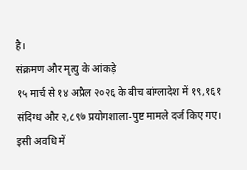है।
संक्रमण और मृत्यु के आंकड़े
१५ मार्च से १४ अप्रैल २०२६ के बीच बांग्लादेश में १९,१६१ संदिग्ध और २,८९७ प्रयोगशाला-पुष्ट मामले दर्ज किए गए। इसी अवधि में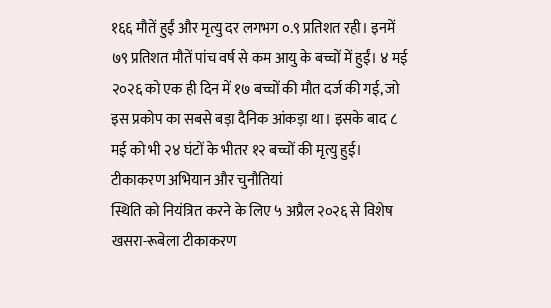१६६ मौतें हुईं और मृत्यु दर लगभग ०.९ प्रतिशत रही। इनमें ७९ प्रतिशत मौतें पांच वर्ष से कम आयु के बच्चों में हुईं। ४ मई २०२६ को एक ही दिन में १७ बच्चों की मौत दर्ज की गई, जो इस प्रकोप का सबसे बड़ा दैनिक आंकड़ा था। इसके बाद ८ मई को भी २४ घंटों के भीतर १२ बच्चों की मृत्यु हुई।
टीकाकरण अभियान और चुनौतियां
स्थिति को नियंत्रित करने के लिए ५ अप्रैल २०२६ से विशेष खसरा-रूबेला टीकाकरण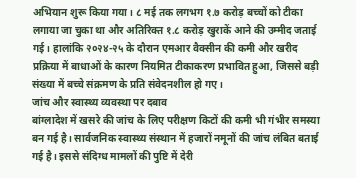अभियान शुरू किया गया। ८ मई तक लगभग १.७ करोड़ बच्चों को टीका लगाया जा चुका था और अतिरिक्त १.८ करोड़ खुराकें आने की उम्मीद जताई गई। हालांकि २०२४-२५ के दौरान एमआर वैक्सीन की कमी और खरीद प्रक्रिया में बाधाओं के कारण नियमित टीकाकरण प्रभावित हुआ, जिससे बड़ी संख्या में बच्चे संक्रमण के प्रति संवेदनशील हो गए।
जांच और स्वास्थ्य व्यवस्था पर दबाव
बांग्लादेश में खसरे की जांच के लिए परीक्षण किटों की कमी भी गंभीर समस्या बन गई है। सार्वजनिक स्वास्थ्य संस्थान में हजारों नमूनों की जांच लंबित बताई गई है। इससे संदिग्ध मामलों की पुष्टि में देरी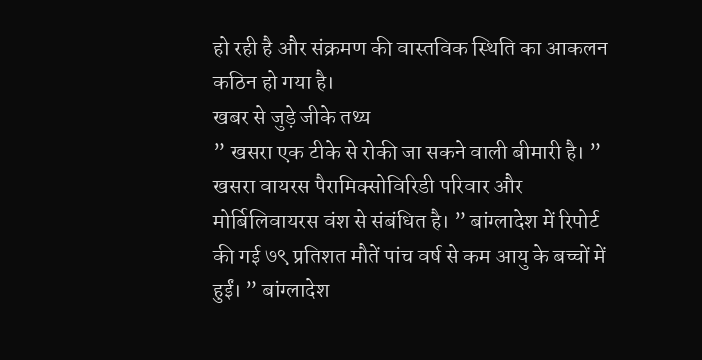हो रही है और संक्रमण की वास्तविक स्थिति का आकलन कठिन हो गया है।
खबर से जुड़े जीके तथ्य
” खसरा एक टीके से रोकी जा सकने वाली बीमारी है। ” खसरा वायरस पैरामिक्सोविरिडी परिवार और मोर्बिलिवायरस वंश से संबंधित है। ” बांग्लादेश में रिपोर्ट की गई ७९ प्रतिशत मौतें पांच वर्ष से कम आयु के बच्चों में हुईं। ” बांग्लादेश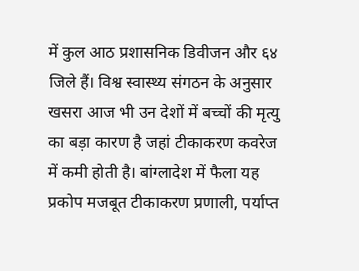में कुल आठ प्रशासनिक डिवीजन और ६४ जिले हैं। विश्व स्वास्थ्य संगठन के अनुसार खसरा आज भी उन देशों में बच्चों की मृत्यु का बड़ा कारण है जहां टीकाकरण कवरेज में कमी होती है। बांग्लादेश में फैला यह प्रकोप मजबूत टीकाकरण प्रणाली, पर्याप्त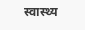स्वास्थ्य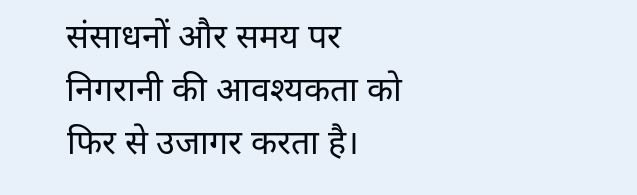संसाधनों और समय पर निगरानी की आवश्यकता को फिर से उजागर करता है।